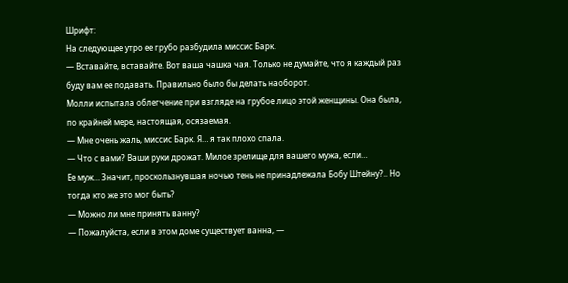Шрифт:
На следующее утро ее грубо разбудила миссис Барк.
— Вставайте, вставайте. Вот ваша чашка чая. Только не думайте, что я каждый раз буду вам ее подавать. Правильно было бы делать наоборот.
Молли испытала облегчение при взгляде на грубое лицо этой женщины. Она была, по крайней мере, настоящая, осязаемая.
— Мне очень жаль, миссис Барк. Я… я так плохо спала.
— Что с вами? Ваши руки дрожат. Милое зрелище для вашего мужа, если…
Ее муж… Значит, проскользнувшая ночью тень не принадлежала Бобу Штейну?.. Но тогда кто же это мог быть?
— Можно ли мне принять ванну?
— Пожалуйста, если в этом доме существует ванна, —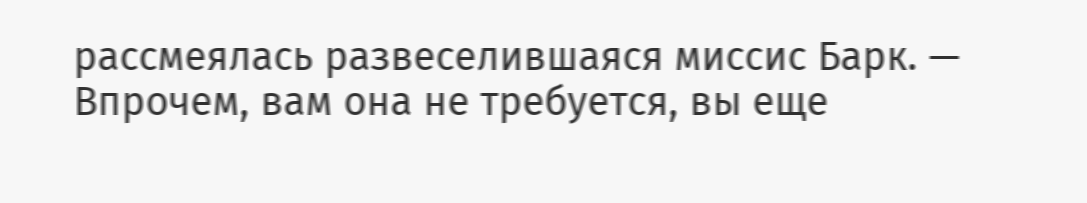рассмеялась развеселившаяся миссис Барк. — Впрочем, вам она не требуется, вы еще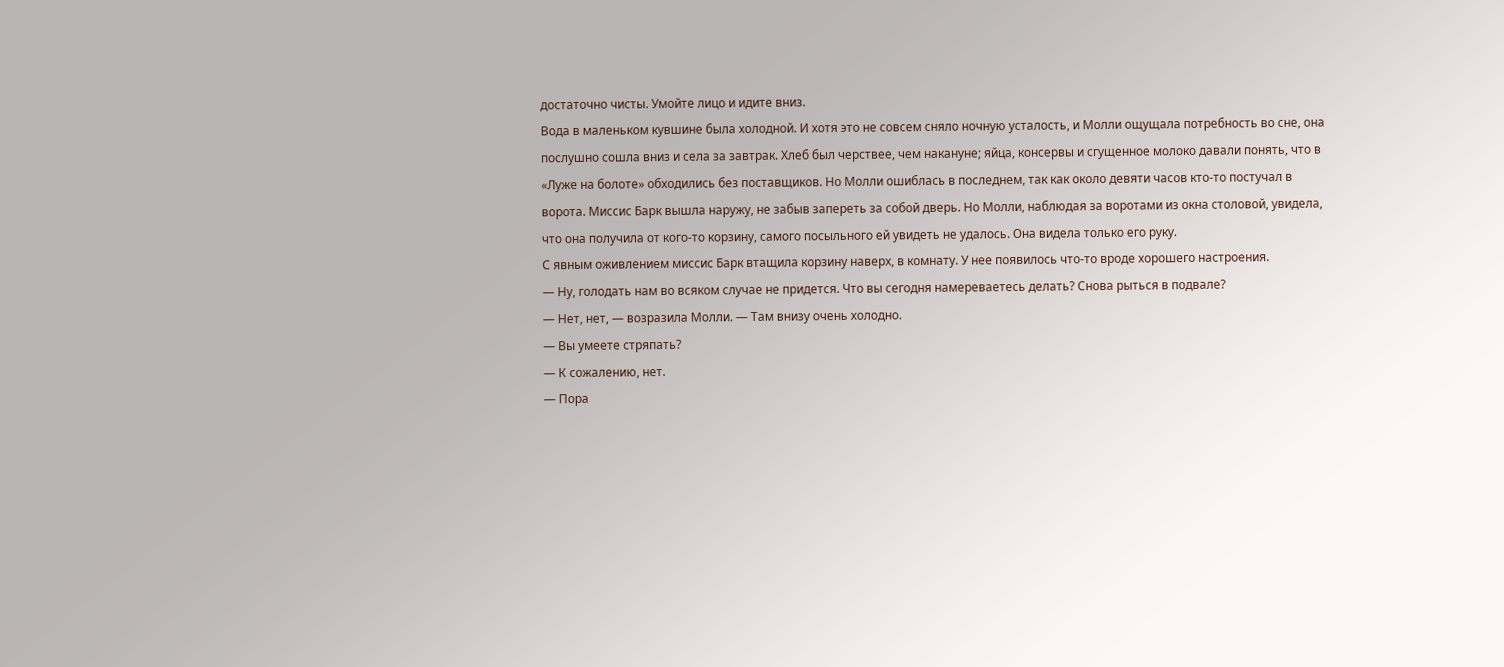достаточно чисты. Умойте лицо и идите вниз.
Вода в маленьком кувшине была холодной. И хотя это не совсем сняло ночную усталость, и Молли ощущала потребность во сне, она послушно сошла вниз и села за завтрак. Хлеб был черствее, чем накануне; яйца, консервы и сгущенное молоко давали понять, что в «Луже на болоте» обходились без поставщиков. Но Молли ошиблась в последнем, так как около девяти часов кто-то постучал в ворота. Миссис Барк вышла наружу, не забыв запереть за собой дверь. Но Молли, наблюдая за воротами из окна столовой, увидела, что она получила от кого-то корзину, самого посыльного ей увидеть не удалось. Она видела только его руку.
С явным оживлением миссис Барк втащила корзину наверх, в комнату. У нее появилось что-то вроде хорошего настроения.
— Ну, голодать нам во всяком случае не придется. Что вы сегодня намереваетесь делать? Снова рыться в подвале?
— Нет, нет, — возразила Молли. — Там внизу очень холодно.
— Вы умеете стряпать?
— К сожалению, нет.
— Пора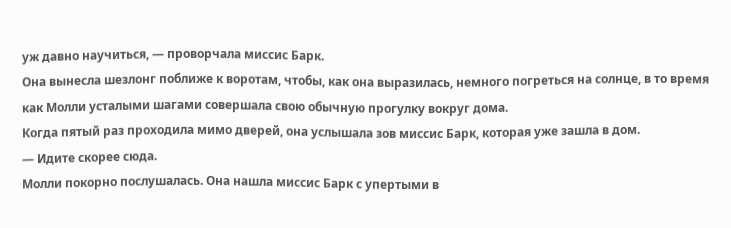уж давно научиться, — проворчала миссис Барк.
Она вынесла шезлонг поближе к воротам, чтобы, как она выразилась, немного погреться на солнце, в то время как Молли усталыми шагами совершала свою обычную прогулку вокруг дома.
Когда пятый раз проходила мимо дверей, она услышала зов миссис Барк, которая уже зашла в дом.
— Идите скорее сюда.
Молли покорно послушалась. Она нашла миссис Барк с упертыми в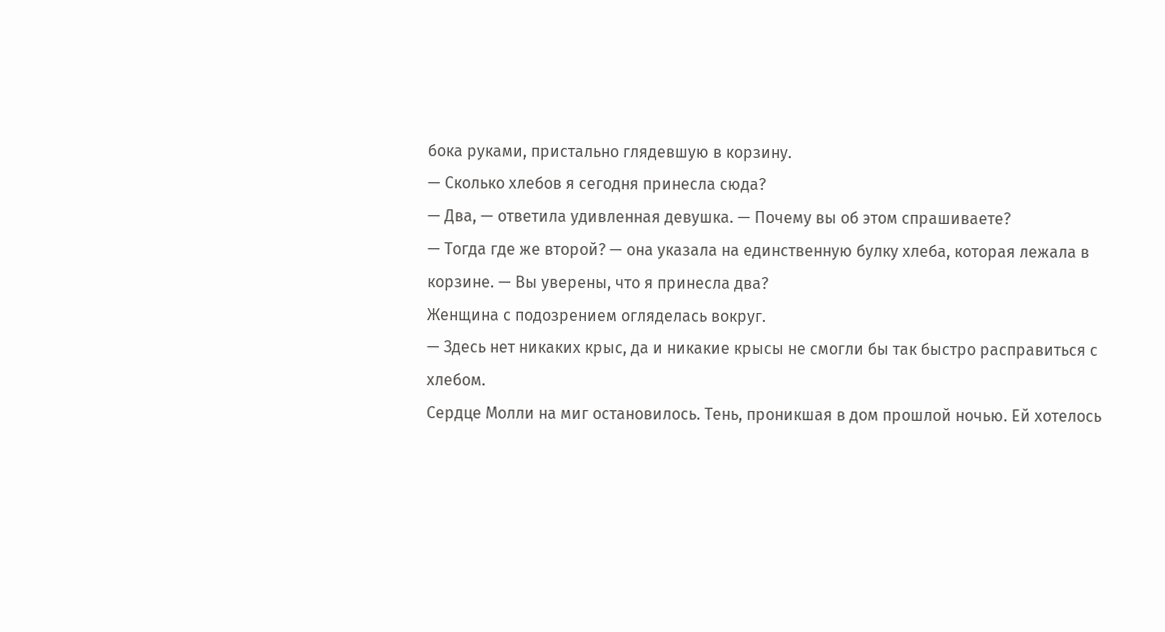бока руками, пристально глядевшую в корзину.
— Сколько хлебов я сегодня принесла сюда?
— Два, — ответила удивленная девушка. — Почему вы об этом спрашиваете?
— Тогда где же второй? — она указала на единственную булку хлеба, которая лежала в корзине. — Вы уверены, что я принесла два?
Женщина с подозрением огляделась вокруг.
— Здесь нет никаких крыс, да и никакие крысы не смогли бы так быстро расправиться с хлебом.
Сердце Молли на миг остановилось. Тень, проникшая в дом прошлой ночью. Ей хотелось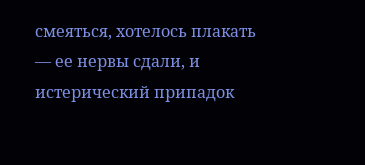смеяться, хотелось плакать — ее нервы сдали, и истерический припадок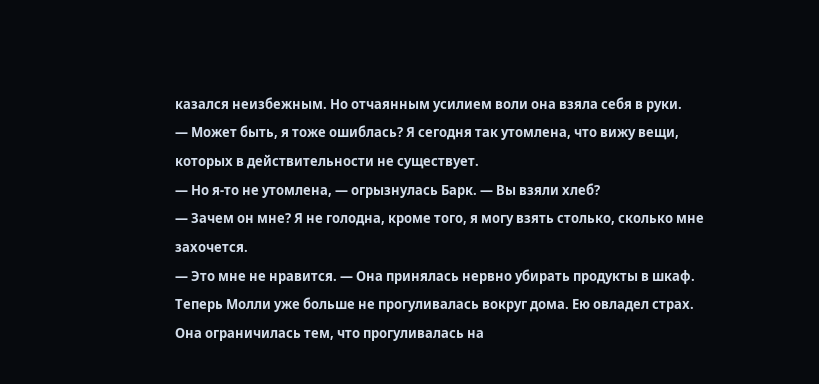казался неизбежным. Но отчаянным усилием воли она взяла себя в руки.
— Может быть, я тоже ошиблась? Я сегодня так утомлена, что вижу вещи, которых в действительности не существует.
— Но я-то не утомлена, — огрызнулась Барк. — Вы взяли хлеб?
— Зачем он мне? Я не голодна, кроме того, я могу взять столько, сколько мне захочется.
— Это мне не нравится. — Она принялась нервно убирать продукты в шкаф.
Теперь Молли уже больше не прогуливалась вокруг дома. Ею овладел страх. Она ограничилась тем, что прогуливалась на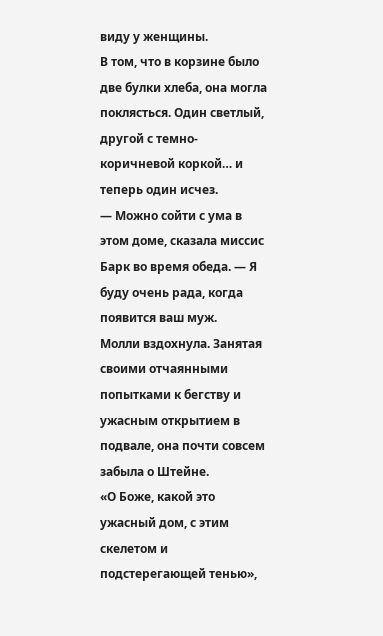виду у женщины.
В том, что в корзине было две булки хлеба, она могла поклясться. Один светлый, другой с темно-коричневой коркой… и теперь один исчез.
— Можно сойти с ума в этом доме, сказала миссис Барк во время обеда. — Я буду очень рада, когда появится ваш муж.
Молли вздохнула. Занятая своими отчаянными попытками к бегству и ужасным открытием в подвале, она почти совсем забыла о Штейне.
«О Боже, какой это ужасный дом, с этим скелетом и подстерегающей тенью»,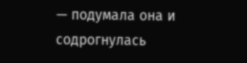— подумала она и содрогнулась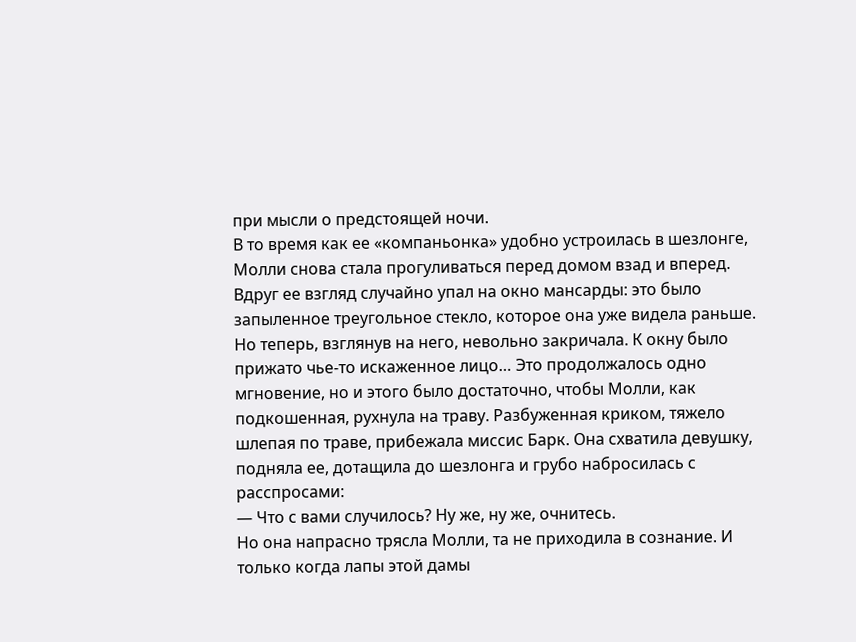при мысли о предстоящей ночи.
В то время как ее «компаньонка» удобно устроилась в шезлонге, Молли снова стала прогуливаться перед домом взад и вперед. Вдруг ее взгляд случайно упал на окно мансарды: это было запыленное треугольное стекло, которое она уже видела раньше. Но теперь, взглянув на него, невольно закричала. К окну было прижато чье-то искаженное лицо… Это продолжалось одно мгновение, но и этого было достаточно, чтобы Молли, как подкошенная, рухнула на траву. Разбуженная криком, тяжело шлепая по траве, прибежала миссис Барк. Она схватила девушку, подняла ее, дотащила до шезлонга и грубо набросилась с расспросами:
— Что с вами случилось? Ну же, ну же, очнитесь.
Но она напрасно трясла Молли, та не приходила в сознание. И только когда лапы этой дамы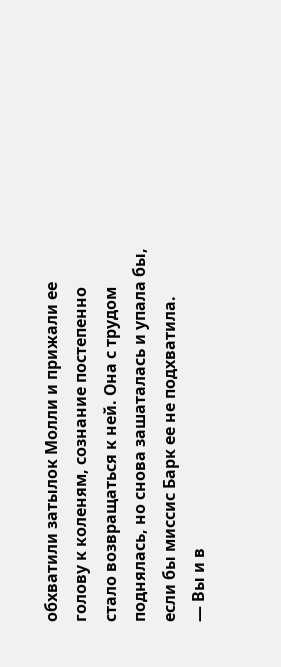обхватили затылок Молли и прижали ее голову к коленям, сознание постепенно стало возвращаться к ней. Она с трудом поднялась, но снова зашаталась и упала бы, если бы миссис Барк ее не подхватила.
— Вы и в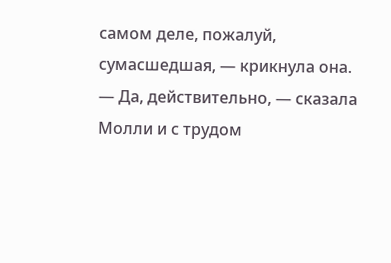самом деле, пожалуй, сумасшедшая, — крикнула она.
— Да, действительно, — сказала Молли и с трудом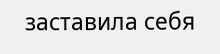заставила себя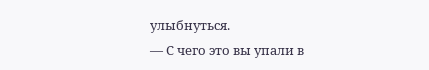улыбнуться.
— С чего это вы упали в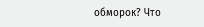обморок? Что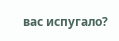вас испугало?